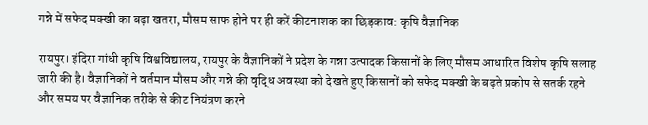गन्ने में सफेद मक्खी का बढ़ा खतरा, मौसम साफ होने पर ही करें कीटनाशक का छिड़काव: कृषि वैज्ञानिक

रायपुर। इंदिरा गांधी कृषि विश्वविद्यालय, रायपुर के वैज्ञानिकों ने प्रदेश के गन्ना उत्पादक किसानों के लिए मौसम आधारित विशेष कृषि सलाह जारी की है। वैज्ञानिकों ने वर्तमान मौसम और गन्ने की वृद्धि अवस्था को देखते हुए किसानों को सफेद मक्खी के बढ़ते प्रकोप से सतर्क रहने और समय पर वैज्ञानिक तरीके से कीट नियंत्रण करने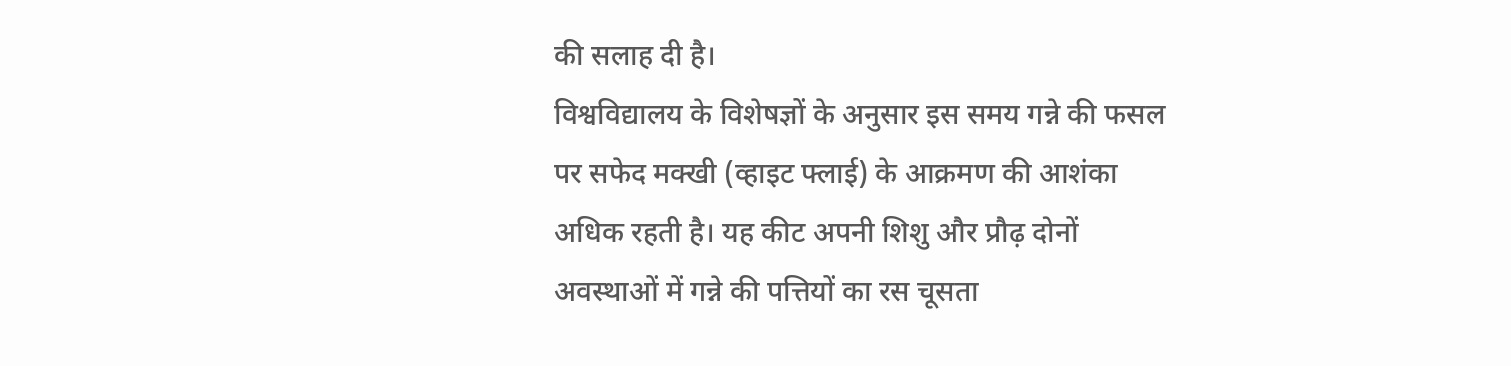की सलाह दी है।
विश्वविद्यालय के विशेषज्ञों के अनुसार इस समय गन्ने की फसल पर सफेद मक्खी (व्हाइट फ्लाई) के आक्रमण की आशंका अधिक रहती है। यह कीट अपनी शिशु और प्रौढ़ दोनों अवस्थाओं में गन्ने की पत्तियों का रस चूसता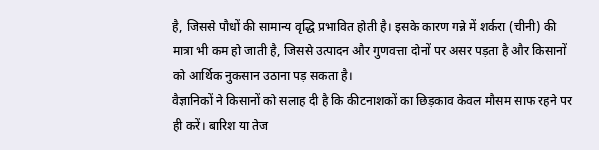है, जिससे पौधों की सामान्य वृद्धि प्रभावित होती है। इसके कारण गन्ने में शर्करा (चीनी) की मात्रा भी कम हो जाती है, जिससे उत्पादन और गुणवत्ता दोनों पर असर पड़ता है और किसानों को आर्थिक नुकसान उठाना पड़ सकता है।
वैज्ञानिकों ने किसानों को सलाह दी है कि कीटनाशकों का छिड़काव केवल मौसम साफ रहने पर ही करें। बारिश या तेज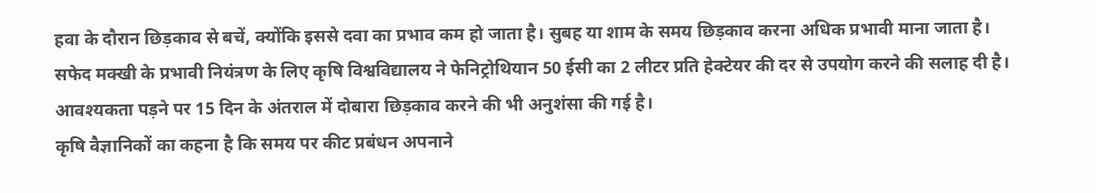हवा के दौरान छिड़काव से बचें, क्योंकि इससे दवा का प्रभाव कम हो जाता है। सुबह या शाम के समय छिड़काव करना अधिक प्रभावी माना जाता है।
सफेद मक्खी के प्रभावी नियंत्रण के लिए कृषि विश्वविद्यालय ने फेनिट्रोथियान 50 ईसी का 2 लीटर प्रति हेक्टेयर की दर से उपयोग करने की सलाह दी है। आवश्यकता पड़ने पर 15 दिन के अंतराल में दोबारा छिड़काव करने की भी अनुशंसा की गई है।
कृषि वैज्ञानिकों का कहना है कि समय पर कीट प्रबंधन अपनाने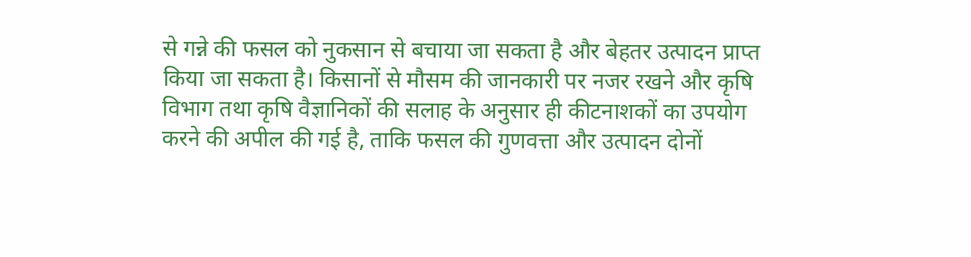से गन्ने की फसल को नुकसान से बचाया जा सकता है और बेहतर उत्पादन प्राप्त किया जा सकता है। किसानों से मौसम की जानकारी पर नजर रखने और कृषि विभाग तथा कृषि वैज्ञानिकों की सलाह के अनुसार ही कीटनाशकों का उपयोग करने की अपील की गई है, ताकि फसल की गुणवत्ता और उत्पादन दोनों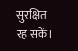सुरक्षित रह सकें।